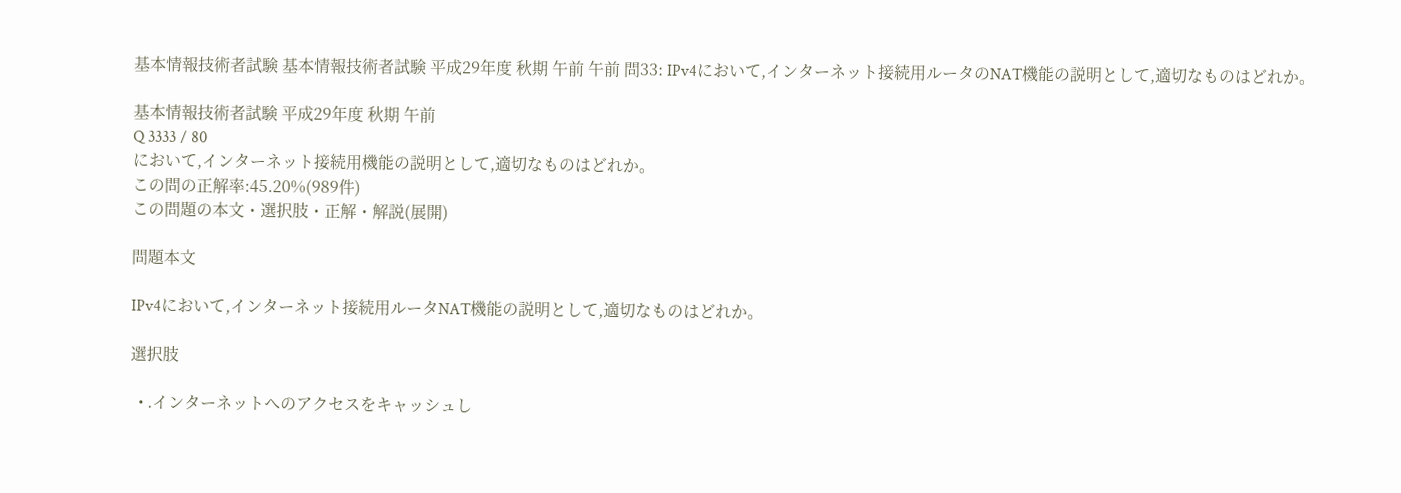基本情報技術者試験 基本情報技術者試験 平成29年度 秋期 午前 午前 問33: IPv4において,インターネット接続用ルータのNAT機能の説明として,適切なものはどれか。

基本情報技術者試験 平成29年度 秋期 午前
Q 3333 / 80
において,インターネット接続用機能の説明として,適切なものはどれか。
この問の正解率:45.20%(989件)
この問題の本文・選択肢・正解・解説(展開)

問題本文

IPv4において,インターネット接続用ルータNAT機能の説明として,適切なものはどれか。

選択肢

  • .インターネットへのアクセスをキャッシュし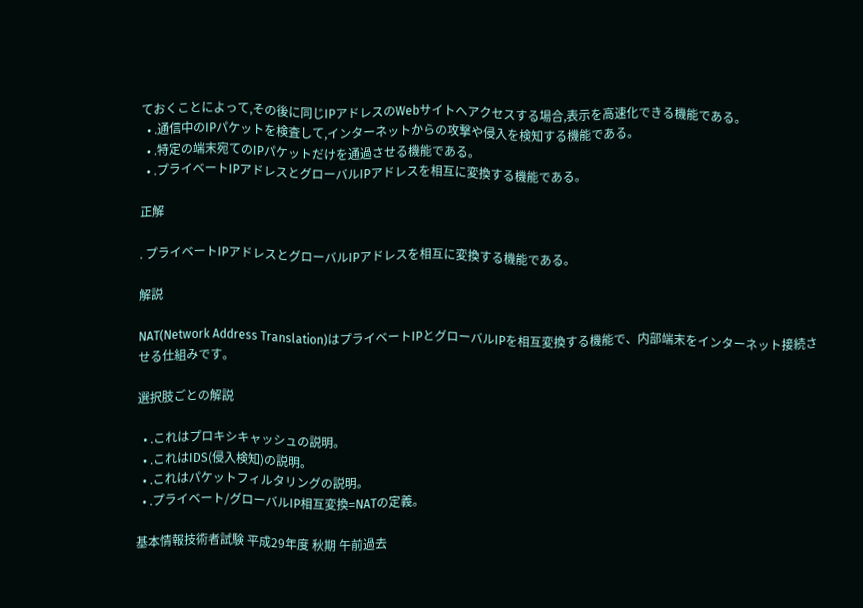ておくことによって,その後に同じIPアドレスのWebサイトへアクセスする場合,表示を高速化できる機能である。
  • .通信中のIPパケットを検査して,インターネットからの攻撃や侵入を検知する機能である。
  • .特定の端末宛てのIPパケットだけを通過させる機能である。
  • .プライベートIPアドレスとグローバルIPアドレスを相互に変換する機能である。

正解

. プライベートIPアドレスとグローバルIPアドレスを相互に変換する機能である。

解説

NAT(Network Address Translation)はプライベートIPとグローバルIPを相互変換する機能で、内部端末をインターネット接続させる仕組みです。

選択肢ごとの解説

  • .これはプロキシキャッシュの説明。
  • .これはIDS(侵入検知)の説明。
  • .これはパケットフィルタリングの説明。
  • .プライベート/グローバルIP相互変換=NATの定義。

基本情報技術者試験 平成29年度 秋期 午前過去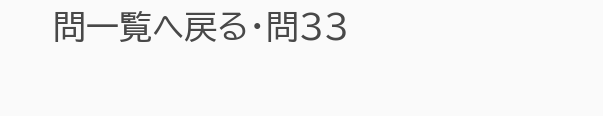問一覧へ戻る・問33